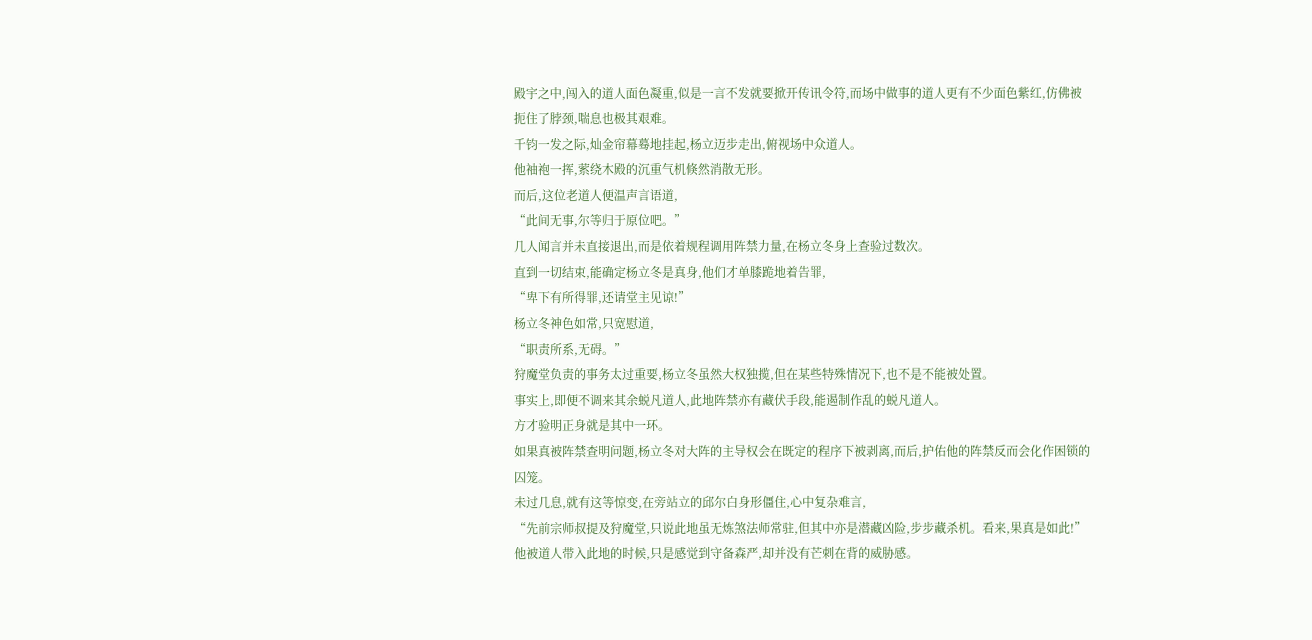殿宇之中,闯入的道人面色凝重,似是一言不发就要掀开传讯令符,而场中做事的道人更有不少面色紫红,仿佛被扼住了脖颈,喘息也极其艰难。
千钧一发之际,灿金帘幕蓦地挂起,杨立迈步走出,俯视场中众道人。
他袖袍一挥,萦绕木殿的沉重气机倏然消散无形。
而后,这位老道人便温声言语道,
“此间无事,尔等归于原位吧。”
几人闻言并未直接退出,而是依着规程调用阵禁力量,在杨立冬身上查验过数次。
直到一切结束,能确定杨立冬是真身,他们才单膝跪地着告罪,
“卑下有所得罪,还请堂主见谅!”
杨立冬神色如常,只宽慰道,
“职责所系,无碍。”
狩魔堂负责的事务太过重要,杨立冬虽然大权独揽,但在某些特殊情况下,也不是不能被处置。
事实上,即便不调来其余蜕凡道人,此地阵禁亦有藏伏手段,能遏制作乱的蜕凡道人。
方才验明正身就是其中一环。
如果真被阵禁查明问题,杨立冬对大阵的主导权会在既定的程序下被剥离,而后,护佑他的阵禁反而会化作困锁的囚笼。
未过几息,就有这等惊变,在旁站立的邱尔白身形僵住,心中复杂难言,
“先前宗师叔提及狩魔堂,只说此地虽无炼煞法师常驻,但其中亦是潜藏凶险,步步藏杀机。看来,果真是如此!”
他被道人带入此地的时候,只是感觉到守备森严,却并没有芒刺在背的威胁感。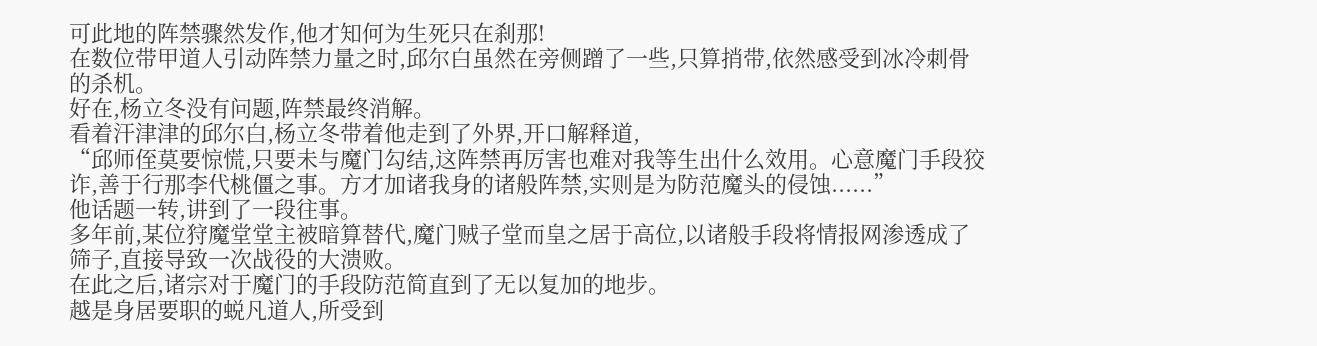可此地的阵禁骤然发作,他才知何为生死只在刹那!
在数位带甲道人引动阵禁力量之时,邱尔白虽然在旁侧蹭了一些,只算捎带,依然感受到冰冷刺骨的杀机。
好在,杨立冬没有问题,阵禁最终消解。
看着汗津津的邱尔白,杨立冬带着他走到了外界,开口解释道,
“邱师侄莫要惊慌,只要未与魔门勾结,这阵禁再厉害也难对我等生出什么效用。心意魔门手段狡诈,善于行那李代桃僵之事。方才加诸我身的诸般阵禁,实则是为防范魔头的侵蚀......”
他话题一转,讲到了一段往事。
多年前,某位狩魔堂堂主被暗算替代,魔门贼子堂而皇之居于高位,以诸般手段将情报网渗透成了筛子,直接导致一次战役的大溃败。
在此之后,诸宗对于魔门的手段防范简直到了无以复加的地步。
越是身居要职的蜕凡道人,所受到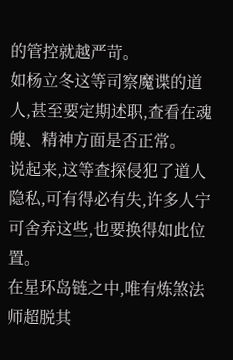的管控就越严苛。
如杨立冬这等司察魔谍的道人,甚至要定期述职,查看在魂魄、精神方面是否正常。
说起来,这等查探侵犯了道人隐私,可有得必有失,许多人宁可舍弃这些,也要换得如此位置。
在星环岛链之中,唯有炼煞法师超脱其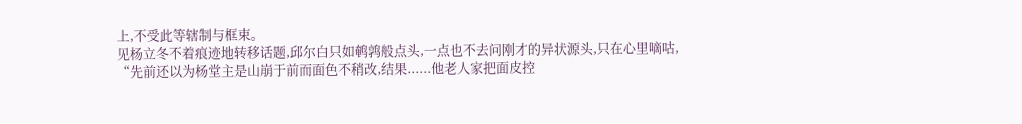上,不受此等辖制与框束。
见杨立冬不着痕迹地转移话题,邱尔白只如鹌鹑般点头,一点也不去问刚才的异状源头,只在心里嘀咕,
“先前还以为杨堂主是山崩于前而面色不稍改,结果......他老人家把面皮控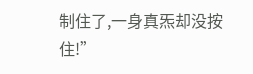制住了,一身真炁却没按住!”